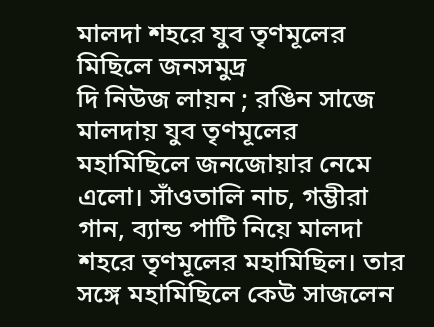মালদা শহরে যুব তৃণমূলের মিছিলে জনসমুদ্র
দি নিউজ লায়ন ; রঙিন সাজে মালদায় যুব তৃণমূলের মহামিছিলে জনজোয়ার নেমে এলো। সাঁওতালি নাচ, গম্ভীরা গান, ব্যান্ড পাটি নিয়ে মালদা শহরে তৃণমূলের মহামিছিল। তার সঙ্গে মহামিছিলে কেউ সাজলেন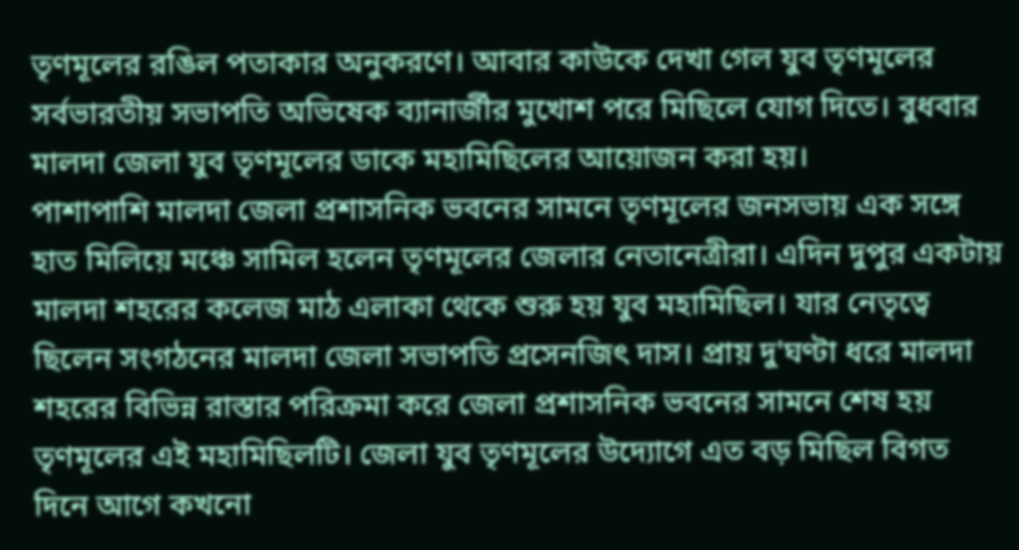তৃণমূলের রঙিল পতাকার অনুকরণে। আবার কাউকে দেখা গেল যুব তৃণমূলের সর্বভারতীয় সভাপতি অভিষেক ব্যানার্জীর মুখোশ পরে মিছিলে যোগ দিতে। বুধবার মালদা জেলা যুব তৃণমূলের ডাকে মহামিছিলের আয়োজন করা হয়।
পাশাপাশি মালদা জেলা প্রশাসনিক ভবনের সামনে তৃণমূলের জনসভায় এক সঙ্গে হাত মিলিয়ে মঞ্চে সামিল হলেন তৃণমূলের জেলার নেতানেত্রীরা। এদিন দুপুর একটায় মালদা শহরের কলেজ মাঠ এলাকা থেকে শুরু হয় যুব মহামিছিল। যার নেতৃত্বে ছিলেন সংগঠনের মালদা জেলা সভাপতি প্রসেনজিৎ দাস। প্রায় দু'ঘণ্টা ধরে মালদা শহরের বিভিন্ন রাস্তার পরিক্রমা করে জেলা প্রশাসনিক ভবনের সামনে শেষ হয় তৃণমূলের এই মহামিছিলটি। জেলা যুব তৃণমূলের উদ্যোগে এত বড় মিছিল বিগত দিনে আগে কখনো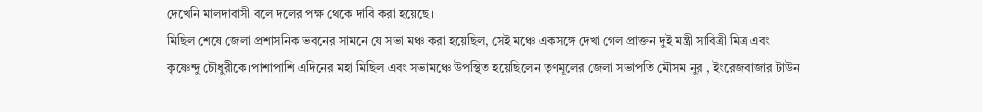দেখেনি মালদাবাসী বলে দলের পক্ষ থেকে দাবি করা হয়েছে।
মিছিল শেষে জেলা প্রশাসনিক ভবনের সামনে যে সভা মঞ্চ করা হয়েছিল, সেই মঞ্চে একসঙ্গে দেখা গেল প্রাক্তন দুই মন্ত্রী সাবিত্রী মিত্র এবং কৃষ্ণেন্দু চৌধুরীকে।পাশাপাশি এদিনের মহা মিছিল এবং সভামঞ্চে উপস্থিত হয়েছিলেন তৃণমূলের জেলা সভাপতি মৌসম নুর , ইংরেজবাজার টাউন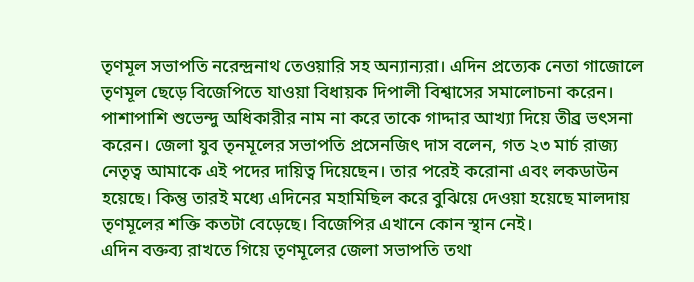তৃণমূল সভাপতি নরেন্দ্রনাথ তেওয়ারি সহ অন্যান্যরা। এদিন প্রত্যেক নেতা গাজোলে তৃণমূল ছেড়ে বিজেপিতে যাওয়া বিধায়ক দিপালী বিশ্বাসের সমালোচনা করেন।
পাশাপাশি শুভেন্দু অধিকারীর নাম না করে তাকে গাদ্দার আখ্যা দিয়ে তীব্র ভৎসনা করেন। জেলা যুব তৃনমূলের সভাপতি প্রসেনজিৎ দাস বলেন, গত ২৩ মার্চ রাজ্য নেতৃত্ব আমাকে এই পদের দায়িত্ব দিয়েছেন। তার পরেই করোনা এবং লকডাউন হয়েছে। কিন্তু তারই মধ্যে এদিনের মহামিছিল করে বুঝিয়ে দেওয়া হয়েছে মালদায় তৃণমূলের শক্তি কতটা বেড়েছে। বিজেপির এখানে কোন স্থান নেই।
এদিন বক্তব্য রাখতে গিয়ে তৃণমূলের জেলা সভাপতি তথা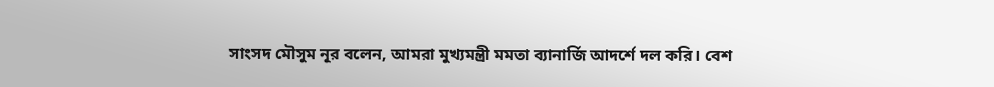সাংসদ মৌসুম নূর বলেন, আমরা মুখ্যমন্ত্রী মমতা ব্যানার্জি আদর্শে দল করি। বেশ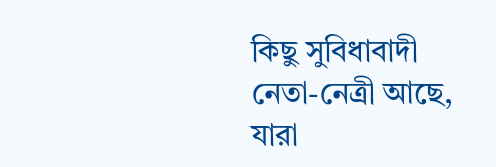কিছু সুবিধাবাদী নেতা-নেত্রী আছে, যারা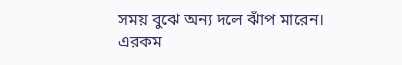সময় বুঝে অন্য দলে ঝাঁপ মারেন। এরকম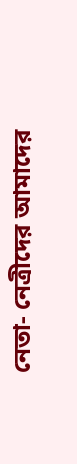নেতা- নেত্রীদের আমাদের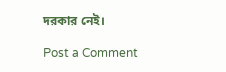দরকার নেই।

Post a Comment